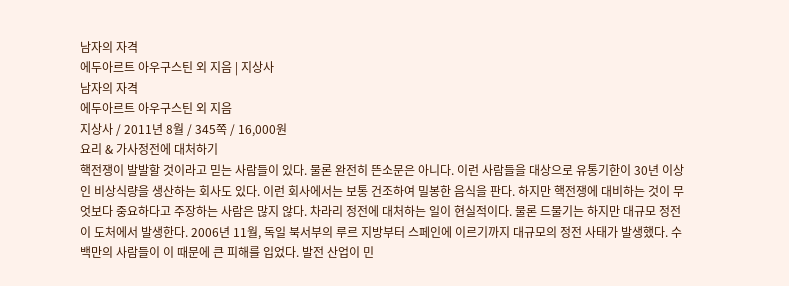남자의 자격
에두아르트 아우구스틴 외 지음 | 지상사
남자의 자격
에두아르트 아우구스틴 외 지음
지상사 / 2011년 8월 / 345쪽 / 16,000원
요리 & 가사정전에 대처하기
핵전쟁이 발발할 것이라고 믿는 사람들이 있다. 물론 완전히 뜬소문은 아니다. 이런 사람들을 대상으로 유통기한이 30년 이상인 비상식량을 생산하는 회사도 있다. 이런 회사에서는 보통 건조하여 밀봉한 음식을 판다. 하지만 핵전쟁에 대비하는 것이 무엇보다 중요하다고 주장하는 사람은 많지 않다. 차라리 정전에 대처하는 일이 현실적이다. 물론 드물기는 하지만 대규모 정전이 도처에서 발생한다. 2006년 11월, 독일 북서부의 루르 지방부터 스페인에 이르기까지 대규모의 정전 사태가 발생했다. 수백만의 사람들이 이 때문에 큰 피해를 입었다. 발전 산업이 민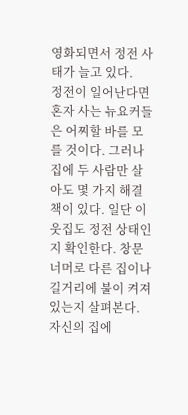영화되면서 정전 사태가 늘고 있다.
정전이 일어난다면 혼자 사는 뉴요커들은 어찌할 바를 모를 것이다. 그러나 집에 두 사람만 살아도 몇 가지 해결책이 있다. 일단 이웃집도 정전 상태인지 확인한다. 창문 너머로 다른 집이나 길거리에 불이 켜져 있는지 살펴본다. 자신의 집에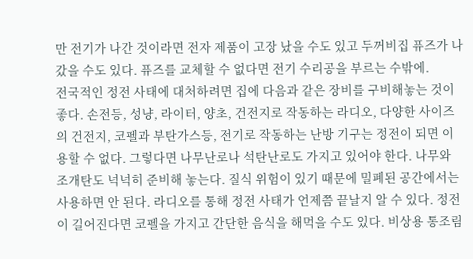만 전기가 나간 것이라면 전자 제품이 고장 났을 수도 있고 두꺼비집 퓨즈가 나갔을 수도 있다. 퓨즈를 교체할 수 없다면 전기 수리공을 부르는 수밖에.
전국적인 정전 사태에 대처하려면 집에 다음과 같은 장비를 구비해놓는 것이 좋다. 손전등, 성냥, 라이터, 양초, 건전지로 작동하는 라디오, 다양한 사이즈의 건전지, 코펠과 부탄가스등, 전기로 작동하는 난방 기구는 정전이 되면 이용할 수 없다. 그렇다면 나무난로나 석탄난로도 가지고 있어야 한다. 나무와 조개탄도 넉넉히 준비해 놓는다. 질식 위험이 있기 때문에 밀폐된 공간에서는 사용하면 안 된다. 라디오를 통해 정전 사태가 언제쯤 끝날지 알 수 있다. 정전이 길어진다면 코펠을 가지고 간단한 음식을 해먹을 수도 있다. 비상용 통조림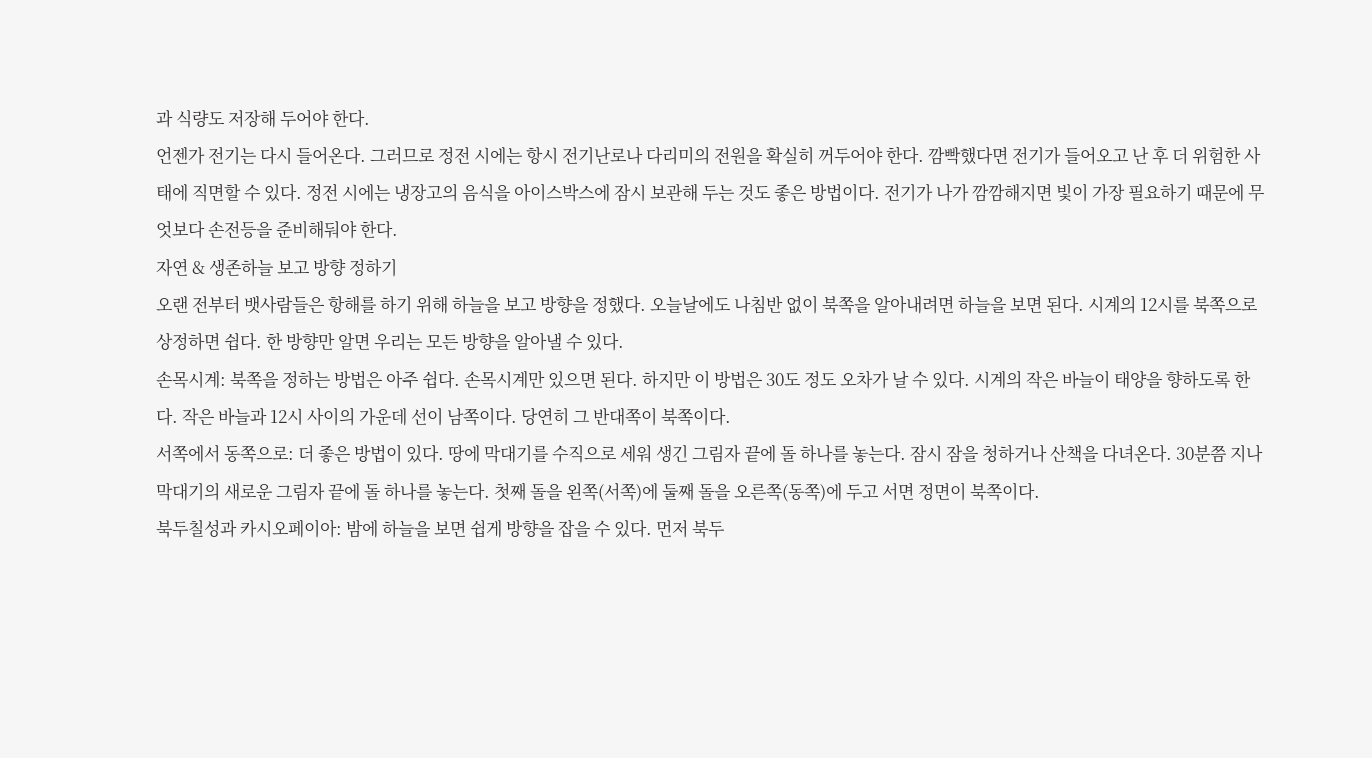과 식량도 저장해 두어야 한다.
언젠가 전기는 다시 들어온다. 그러므로 정전 시에는 항시 전기난로나 다리미의 전원을 확실히 꺼두어야 한다. 깜빡했다면 전기가 들어오고 난 후 더 위험한 사태에 직면할 수 있다. 정전 시에는 냉장고의 음식을 아이스박스에 잠시 보관해 두는 것도 좋은 방법이다. 전기가 나가 깜깜해지면 빛이 가장 필요하기 때문에 무엇보다 손전등을 준비해둬야 한다.
자연 & 생존하늘 보고 방향 정하기
오랜 전부터 뱃사람들은 항해를 하기 위해 하늘을 보고 방향을 정했다. 오늘날에도 나침반 없이 북쪽을 알아내려면 하늘을 보면 된다. 시계의 12시를 북쪽으로 상정하면 쉽다. 한 방향만 알면 우리는 모든 방향을 알아낼 수 있다.
손목시계: 북쪽을 정하는 방법은 아주 쉽다. 손목시계만 있으면 된다. 하지만 이 방법은 30도 정도 오차가 날 수 있다. 시계의 작은 바늘이 태양을 향하도록 한다. 작은 바늘과 12시 사이의 가운데 선이 남쪽이다. 당연히 그 반대쪽이 북쪽이다.
서쪽에서 동쪽으로: 더 좋은 방법이 있다. 땅에 막대기를 수직으로 세워 생긴 그림자 끝에 돌 하나를 놓는다. 잠시 잠을 청하거나 산책을 다녀온다. 30분쯤 지나 막대기의 새로운 그림자 끝에 돌 하나를 놓는다. 첫째 돌을 왼쪽(서쪽)에 둘째 돌을 오른쪽(동쪽)에 두고 서면 정면이 북쪽이다.
북두칠성과 카시오페이아: 밤에 하늘을 보면 쉽게 방향을 잡을 수 있다. 먼저 북두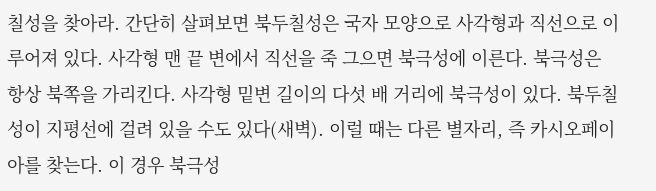칠성을 찾아라. 간단히 살펴보면 북두칠성은 국자 모양으로 사각형과 직선으로 이루어져 있다. 사각형 맨 끝 변에서 직선을 죽 그으면 북극성에 이른다. 북극성은 항상 북쪽을 가리킨다. 사각형 밑변 길이의 다섯 배 거리에 북극성이 있다. 북두칠성이 지평선에 걸려 있을 수도 있다(새벽). 이럴 때는 다른 별자리, 즉 카시오페이아를 찾는다. 이 경우 북극성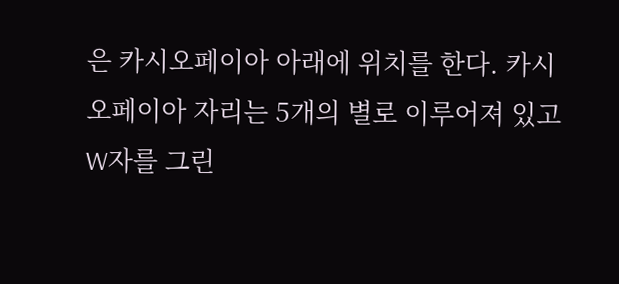은 카시오페이아 아래에 위치를 한다. 카시오페이아 자리는 5개의 별로 이루어져 있고 W자를 그린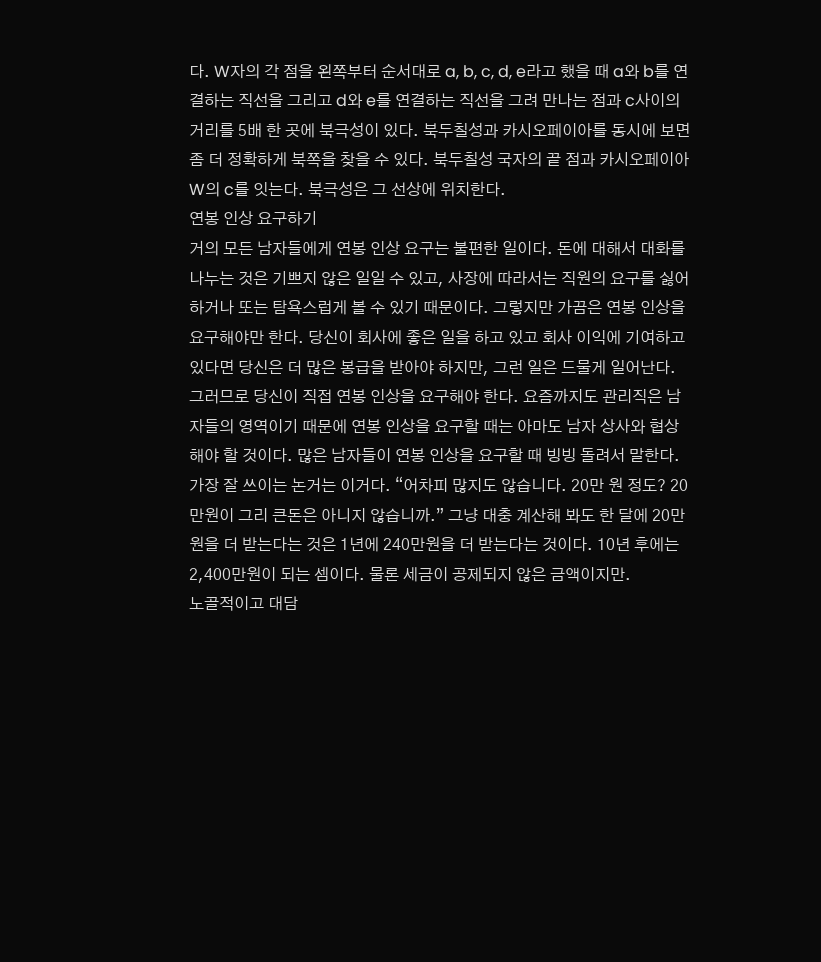다. W자의 각 점을 왼쪽부터 순서대로 a, b, c, d, e라고 했을 때 a와 b를 연결하는 직선을 그리고 d와 e를 연결하는 직선을 그려 만나는 점과 c사이의 거리를 5배 한 곳에 북극성이 있다. 북두칠성과 카시오페이아를 동시에 보면 좀 더 정확하게 북쪽을 찾을 수 있다. 북두칠성 국자의 끝 점과 카시오페이아 W의 c를 잇는다. 북극성은 그 선상에 위치한다.
연봉 인상 요구하기
거의 모든 남자들에게 연봉 인상 요구는 불편한 일이다. 돈에 대해서 대화를 나누는 것은 기쁘지 않은 일일 수 있고, 사장에 따라서는 직원의 요구를 싫어하거나 또는 탐욕스럽게 볼 수 있기 때문이다. 그렇지만 가끔은 연봉 인상을 요구해야만 한다. 당신이 회사에 좋은 일을 하고 있고 회사 이익에 기여하고 있다면 당신은 더 많은 봉급을 받아야 하지만, 그런 일은 드물게 일어난다. 그러므로 당신이 직접 연봉 인상을 요구해야 한다. 요즘까지도 관리직은 남자들의 영역이기 때문에 연봉 인상을 요구할 때는 아마도 남자 상사와 협상해야 할 것이다. 많은 남자들이 연봉 인상을 요구할 때 빙빙 돌려서 말한다. 가장 잘 쓰이는 논거는 이거다. “어차피 많지도 않습니다. 20만 원 정도? 20만원이 그리 큰돈은 아니지 않습니까.” 그냥 대충 계산해 봐도 한 달에 20만원을 더 받는다는 것은 1년에 240만원을 더 받는다는 것이다. 10년 후에는 2,400만원이 되는 셈이다. 물론 세금이 공제되지 않은 금액이지만.
노골적이고 대담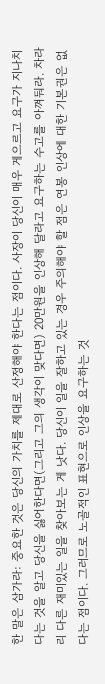한 말은 삼가라: 중요한 것은 당신의 가치를 제대로 산정해야 한다는 점이다. 사장이 당신이 매우 게으르고 요구가 지나치다는 것을 알고 당신을 싫어한다면(그리고 그의 생각이 맞다면) 20만원을 인상해 달라고 요구하는 수고를 아껴둬라. 차라리 다른 재미있는 일을 찾아보는 게 낫다. 당신이 일을 잘하고 있는 경우 주의해야 할 점은 연봉 인상에 대한 기본권은 없다는 점이다. 그러므로 노골적인 표현으로 인상을 요구하는 것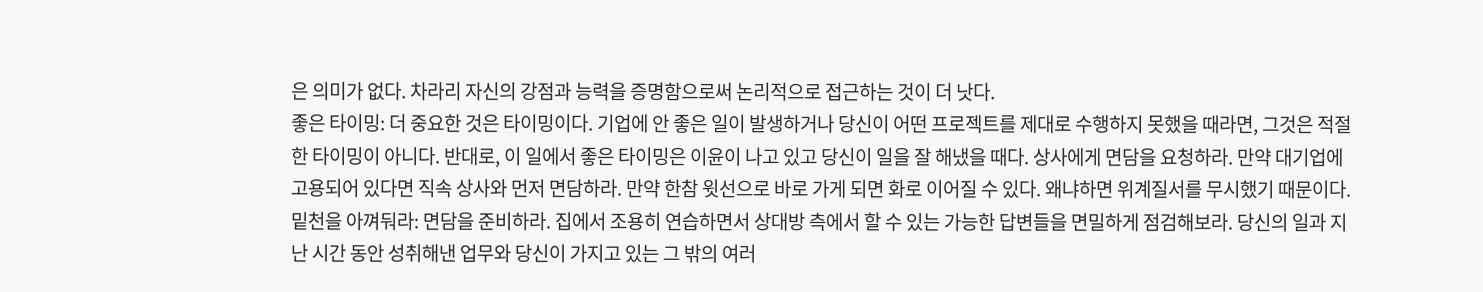은 의미가 없다. 차라리 자신의 강점과 능력을 증명함으로써 논리적으로 접근하는 것이 더 낫다.
좋은 타이밍: 더 중요한 것은 타이밍이다. 기업에 안 좋은 일이 발생하거나 당신이 어떤 프로젝트를 제대로 수행하지 못했을 때라면, 그것은 적절한 타이밍이 아니다. 반대로, 이 일에서 좋은 타이밍은 이윤이 나고 있고 당신이 일을 잘 해냈을 때다. 상사에게 면담을 요청하라. 만약 대기업에 고용되어 있다면 직속 상사와 먼저 면담하라. 만약 한참 윗선으로 바로 가게 되면 화로 이어질 수 있다. 왜냐하면 위계질서를 무시했기 때문이다.
밑천을 아껴둬라: 면담을 준비하라. 집에서 조용히 연습하면서 상대방 측에서 할 수 있는 가능한 답변들을 면밀하게 점검해보라. 당신의 일과 지난 시간 동안 성취해낸 업무와 당신이 가지고 있는 그 밖의 여러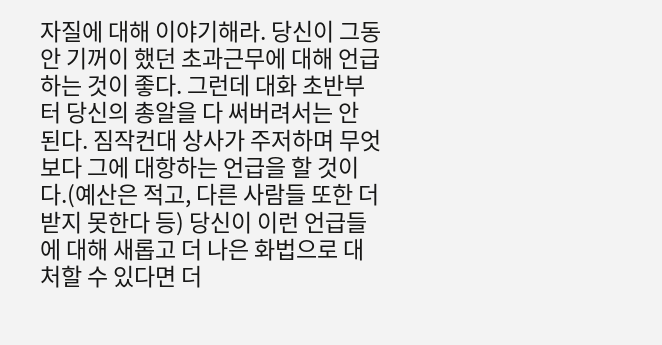자질에 대해 이야기해라. 당신이 그동안 기꺼이 했던 초과근무에 대해 언급하는 것이 좋다. 그런데 대화 초반부터 당신의 총알을 다 써버려서는 안 된다. 짐작컨대 상사가 주저하며 무엇보다 그에 대항하는 언급을 할 것이다.(예산은 적고, 다른 사람들 또한 더 받지 못한다 등) 당신이 이런 언급들에 대해 새롭고 더 나은 화법으로 대처할 수 있다면 더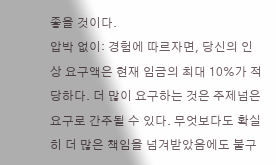좋을 것이다.
압박 없이: 경험에 따르자면, 당신의 인상 요구액은 현재 임금의 최대 10%가 적당하다. 더 많이 요구하는 것은 주제넘은 요구로 간주될 수 있다. 무엇보다도 확실히 더 많은 책임을 넘겨받았음에도 불구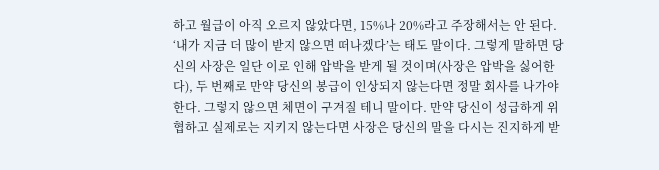하고 월급이 아직 오르지 않았다면, 15%나 20%라고 주장해서는 안 된다. ‘내가 지금 더 많이 받지 않으면 떠나겠다’는 태도 말이다. 그렇게 말하면 당신의 사장은 일단 이로 인해 압박을 받게 될 것이며(사장은 압박을 싫어한다), 두 번째로 만약 당신의 봉급이 인상되지 않는다면 정말 회사를 나가야 한다. 그렇지 않으면 체면이 구겨질 테니 말이다. 만약 당신이 성급하게 위협하고 실제로는 지키지 않는다면 사장은 당신의 말을 다시는 진지하게 받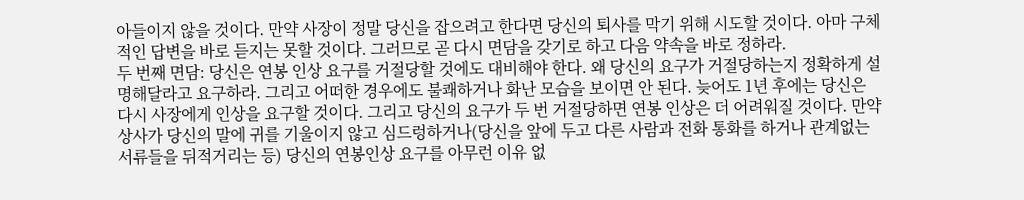아들이지 않을 것이다. 만약 사장이 정말 당신을 잡으려고 한다면 당신의 퇴사를 막기 위해 시도할 것이다. 아마 구체적인 답변을 바로 듣지는 못할 것이다. 그러므로 곧 다시 면담을 갖기로 하고 다음 약속을 바로 정하라.
두 번째 면담: 당신은 연봉 인상 요구를 거절당할 것에도 대비해야 한다. 왜 당신의 요구가 거절당하는지 정확하게 설명해달라고 요구하라. 그리고 어떠한 경우에도 불쾌하거나 화난 모습을 보이면 안 된다. 늦어도 1년 후에는 당신은 다시 사장에게 인상을 요구할 것이다. 그리고 당신의 요구가 두 번 거절당하면 연봉 인상은 더 어려워질 것이다. 만약 상사가 당신의 말에 귀를 기울이지 않고 심드렁하거나(당신을 앞에 두고 다른 사람과 전화 통화를 하거나 관계없는 서류들을 뒤적거리는 등) 당신의 연봉인상 요구를 아무런 이유 없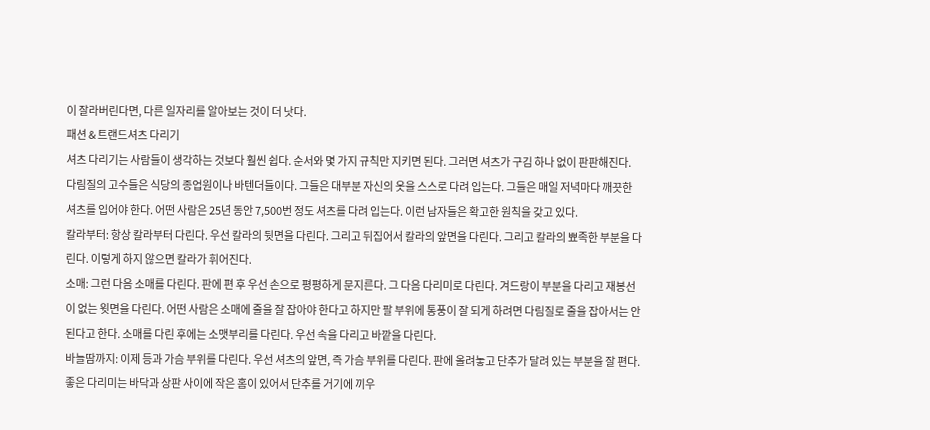이 잘라버린다면, 다른 일자리를 알아보는 것이 더 낫다.
패션 & 트랜드셔츠 다리기
셔츠 다리기는 사람들이 생각하는 것보다 훨씬 쉽다. 순서와 몇 가지 규칙만 지키면 된다. 그러면 셔츠가 구김 하나 없이 판판해진다. 다림질의 고수들은 식당의 종업원이나 바텐더들이다. 그들은 대부분 자신의 옷을 스스로 다려 입는다. 그들은 매일 저녁마다 깨끗한 셔츠를 입어야 한다. 어떤 사람은 25년 동안 7,500번 정도 셔츠를 다려 입는다. 이런 남자들은 확고한 원칙을 갖고 있다.
칼라부터: 항상 칼라부터 다린다. 우선 칼라의 뒷면을 다린다. 그리고 뒤집어서 칼라의 앞면을 다린다. 그리고 칼라의 뾰족한 부분을 다린다. 이렇게 하지 않으면 칼라가 휘어진다.
소매: 그런 다음 소매를 다린다. 판에 편 후 우선 손으로 평평하게 문지른다. 그 다음 다리미로 다린다. 겨드랑이 부분을 다리고 재봉선이 없는 윗면을 다린다. 어떤 사람은 소매에 줄을 잘 잡아야 한다고 하지만 팔 부위에 통풍이 잘 되게 하려면 다림질로 줄을 잡아서는 안 된다고 한다. 소매를 다린 후에는 소맷부리를 다린다. 우선 속을 다리고 바깥을 다린다.
바늘땀까지: 이제 등과 가슴 부위를 다린다. 우선 셔츠의 앞면, 즉 가슴 부위를 다린다. 판에 올려놓고 단추가 달려 있는 부분을 잘 편다. 좋은 다리미는 바닥과 상판 사이에 작은 홈이 있어서 단추를 거기에 끼우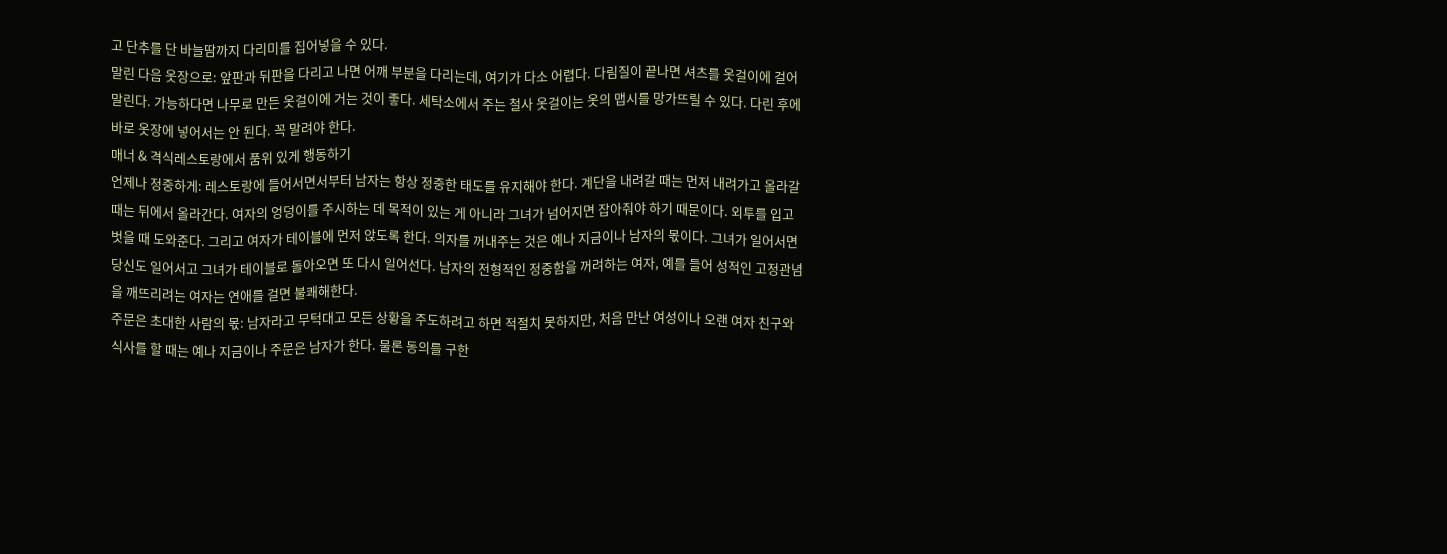고 단추를 단 바늘땀까지 다리미를 집어넣을 수 있다.
말린 다음 옷장으로: 앞판과 뒤판을 다리고 나면 어깨 부분을 다리는데, 여기가 다소 어렵다. 다림질이 끝나면 셔츠를 옷걸이에 걸어 말린다. 가능하다면 나무로 만든 옷걸이에 거는 것이 좋다. 세탁소에서 주는 철사 옷걸이는 옷의 맵시를 망가뜨릴 수 있다. 다린 후에 바로 옷장에 넣어서는 안 된다. 꼭 말려야 한다.
매너 & 격식레스토랑에서 품위 있게 행동하기
언제나 정중하게: 레스토랑에 들어서면서부터 남자는 항상 정중한 태도를 유지해야 한다. 계단을 내려갈 때는 먼저 내려가고 올라갈 때는 뒤에서 올라간다. 여자의 엉덩이를 주시하는 데 목적이 있는 게 아니라 그녀가 넘어지면 잡아줘야 하기 때문이다. 외투를 입고 벗을 때 도와준다. 그리고 여자가 테이블에 먼저 앉도록 한다. 의자를 꺼내주는 것은 예나 지금이나 남자의 몫이다. 그녀가 일어서면 당신도 일어서고 그녀가 테이블로 돌아오면 또 다시 일어선다. 남자의 전형적인 정중함을 꺼려하는 여자, 예를 들어 성적인 고정관념을 깨뜨리려는 여자는 연애를 걸면 불쾌해한다.
주문은 초대한 사람의 몫: 남자라고 무턱대고 모든 상황을 주도하려고 하면 적절치 못하지만, 처음 만난 여성이나 오랜 여자 친구와 식사를 할 때는 예나 지금이나 주문은 남자가 한다. 물론 동의를 구한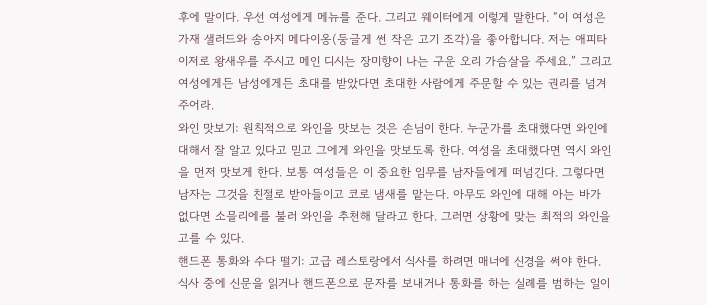후에 말이다. 우선 여성에게 메뉴를 준다. 그리고 웨이터에게 이렇게 말한다. “이 여성은 가재 샐러드와 송아지 메다이옹(둥글게 썬 작은 고기 조각)을 좋아합니다. 저는 애피타이저로 왕새우를 주시고 메인 디시는 장미향이 나는 구운 오리 가슴살을 주세요.” 그리고 여성에게든 남성에게든 초대를 받았다면 초대한 사람에게 주문할 수 있는 권리를 넘겨주어라.
와인 맛보기: 원칙적으로 와인을 맛보는 것은 손님이 한다. 누군가를 초대했다면 와인에 대해서 잘 알고 있다고 믿고 그에게 와인을 맛보도록 한다. 여성을 초대했다면 역시 와인을 먼저 맛보게 한다. 보통 여성들은 이 중요한 임무를 남자들에게 떠넘긴다. 그렇다면 남자는 그것을 친절로 받아들이고 코로 냄새를 맡는다. 아무도 와인에 대해 아는 바가 없다면 소믈리에를 불러 와인을 추천해 달라고 한다. 그러면 상황에 맞는 최적의 와인을 고를 수 있다.
핸드폰 통화와 수다 떨기: 고급 레스토랑에서 식사를 하려면 매너에 신경을 써야 한다. 식사 중에 신문을 읽거나 핸드폰으로 문자를 보내거나 통화를 하는 실례를 범하는 일이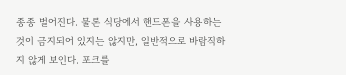종종 벌어진다. 물론 식당에서 핸드폰을 사용하는 것이 금지되어 있지는 않지만, 일반적으로 바람직하지 않게 보인다. 포크를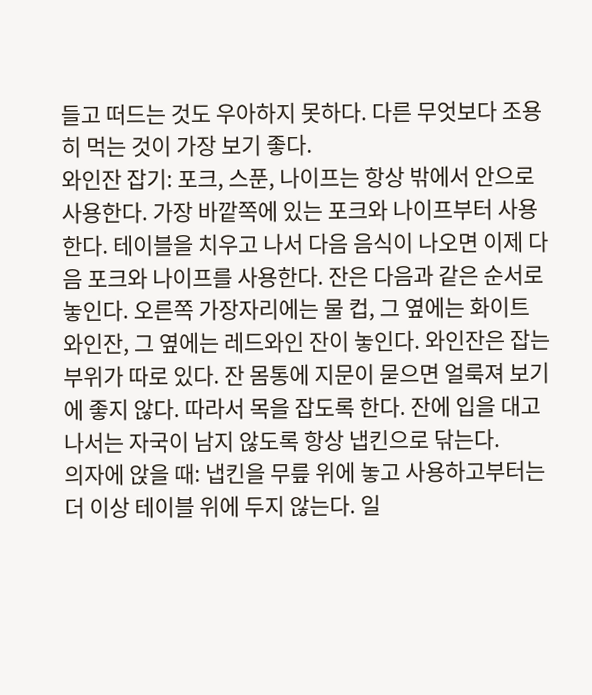들고 떠드는 것도 우아하지 못하다. 다른 무엇보다 조용히 먹는 것이 가장 보기 좋다.
와인잔 잡기: 포크, 스푼, 나이프는 항상 밖에서 안으로 사용한다. 가장 바깥쪽에 있는 포크와 나이프부터 사용한다. 테이블을 치우고 나서 다음 음식이 나오면 이제 다음 포크와 나이프를 사용한다. 잔은 다음과 같은 순서로 놓인다. 오른쪽 가장자리에는 물 컵, 그 옆에는 화이트 와인잔, 그 옆에는 레드와인 잔이 놓인다. 와인잔은 잡는 부위가 따로 있다. 잔 몸통에 지문이 묻으면 얼룩져 보기에 좋지 않다. 따라서 목을 잡도록 한다. 잔에 입을 대고 나서는 자국이 남지 않도록 항상 냅킨으로 닦는다.
의자에 앉을 때: 냅킨을 무릎 위에 놓고 사용하고부터는 더 이상 테이블 위에 두지 않는다. 일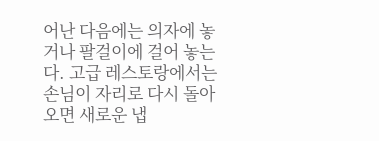어난 다음에는 의자에 놓거나 팔걸이에 걸어 놓는다. 고급 레스토랑에서는 손님이 자리로 다시 돌아오면 새로운 냅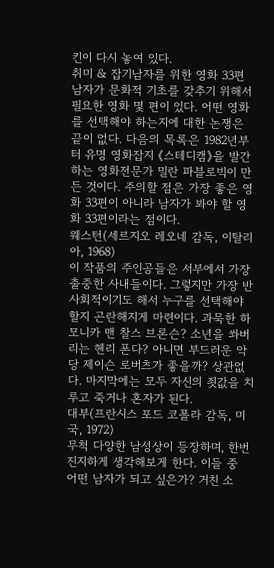킨이 다시 놓여 있다.
취미 & 잡기남자를 위한 영화 33편
남자가 문화적 기초를 갖추기 위해서 필요한 영화 몇 편이 있다. 어떤 영화를 선택해야 하는지에 대한 논쟁은 끝이 없다. 다음의 목록은 1982년부터 유명 영화잡지 《스테디캠》을 발간하는 영화전문가 밀란 파블로빅이 만든 것이다. 주의할 점은 가장 좋은 영화 33편이 아니라 남자가 봐야 할 영화 33편이라는 점이다.
웨스턴(세르지오 레오네 감독, 이탈리아, 1968)
이 작품의 주인공들은 서부에서 가장 출중한 사내들이다. 그렇지만 가장 반사회적이기도 해서 누구를 선택해야 할지 곤란해지게 마련이다. 과묵한 하모니카 맨 찰스 브론슨? 소년을 쏴버리는 헨리 폰다? 아니면 부드러운 악당 제이슨 로버츠가 좋을까? 상관없다. 마지막에는 모두 자신의 죗값을 치루고 죽거나 혼자가 된다.
대부(프란시스 포드 코폴라 감독, 미국, 1972)
무척 다양한 남성상이 등장하며, 한번 진지하게 생각해보게 한다. 이들 중 어떤 남자가 되고 싶은가? 거친 소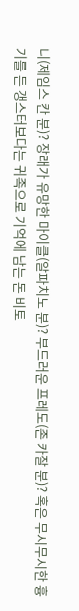니(제임스 칸 분)? 장래가 유망한 마이클(알파치노 분)? 부드러운 프레도(존 카잘 분)? 혹은 무시무시한 흉기를 든 갱스터보다는 귀족으로 기억에 남는 돈 비토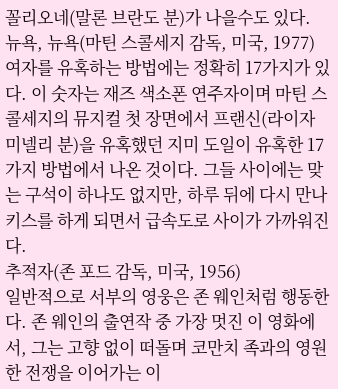꼴리오네(말론 브란도 분)가 나을수도 있다.
뉴욕, 뉴욕(마틴 스콜세지 감독, 미국, 1977)
여자를 유혹하는 방법에는 정확히 17가지가 있다. 이 숫자는 재즈 색소폰 연주자이며 마틴 스콜세지의 뮤지컬 첫 장면에서 프랜신(라이자 미넬리 분)을 유혹했던 지미 도일이 유혹한 17가지 방법에서 나온 것이다. 그들 사이에는 맞는 구석이 하나도 없지만, 하루 뒤에 다시 만나 키스를 하게 되면서 급속도로 사이가 가까워진다.
추적자(존 포드 감독, 미국, 1956)
일반적으로 서부의 영웅은 존 웨인처럼 행동한다. 존 웨인의 출연작 중 가장 멋진 이 영화에서, 그는 고향 없이 떠돌며 코만치 족과의 영원한 전쟁을 이어가는 이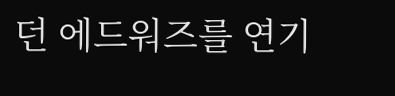던 에드워즈를 연기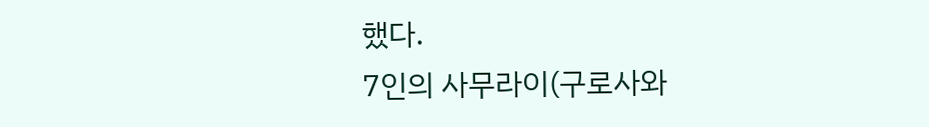했다.
7인의 사무라이(구로사와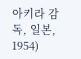아키라 감독, 일본, 1954)